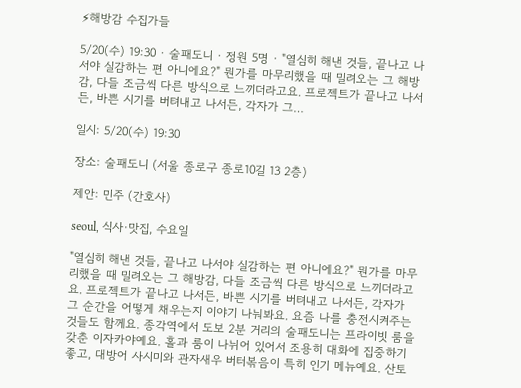⚡해방감 수집가들

5/20(수) 19:30 · 술패도니 · 정원 5명 · "열심히 해낸 것들, 끝나고 나서야 실감하는 편 아니에요?" 뭔가를 마무리했을 때 밀려오는 그 해방감, 다들 조금씩 다른 방식으로 느끼더라고요. 프로젝트가 끝나고 나서든, 바쁜 시기를 버텨내고 나서든, 각자가 그…

일시: 5/20(수) 19:30

장소: 술패도니 (서울 종로구 종로10길 13 2층)

제안: 민주 (간호사)

seoul, 식사·맛집, 수요일

"열심히 해낸 것들, 끝나고 나서야 실감하는 편 아니에요?" 뭔가를 마무리했을 때 밀려오는 그 해방감, 다들 조금씩 다른 방식으로 느끼더라고요. 프로젝트가 끝나고 나서든, 바쁜 시기를 버텨내고 나서든, 각자가 그 순간을 어떻게 채우는지 이야기 나눠봐요. 요즘 나를 충전시켜주는 것들도 함께요. 종각역에서 도보 2분 거리의 술패도니는 프라이빗 룸을 갖춘 이자카야예요. 홀과 룸이 나뉘어 있어서 조용히 대화에 집중하기 좋고, 대방어 사시미와 관자새우 버터볶음이 특히 인기 메뉴예요. 산토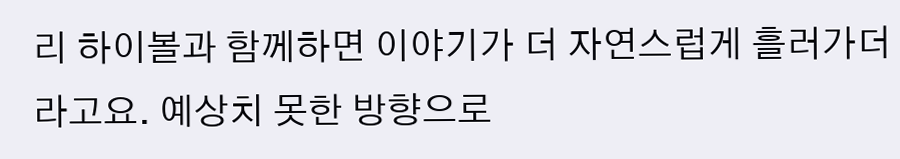리 하이볼과 함께하면 이야기가 더 자연스럽게 흘러가더라고요. 예상치 못한 방향으로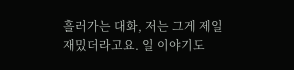흘러가는 대화, 저는 그게 제일 재밌더라고요. 일 이야기도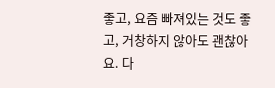좋고, 요즘 빠져있는 것도 좋고, 거창하지 않아도 괜찮아요. 다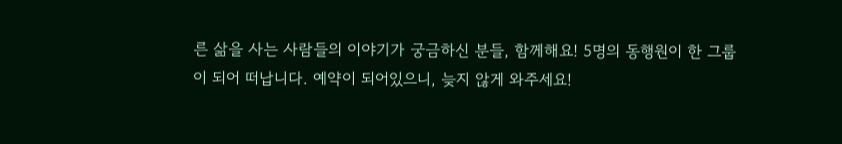른 삶을 사는 사람들의 이야기가 궁금하신 분들, 함께해요! 5명의 동행원이 한 그룹이 되어 떠납니다. 예약이 되어있으니, 늦지 않게 와주세요!